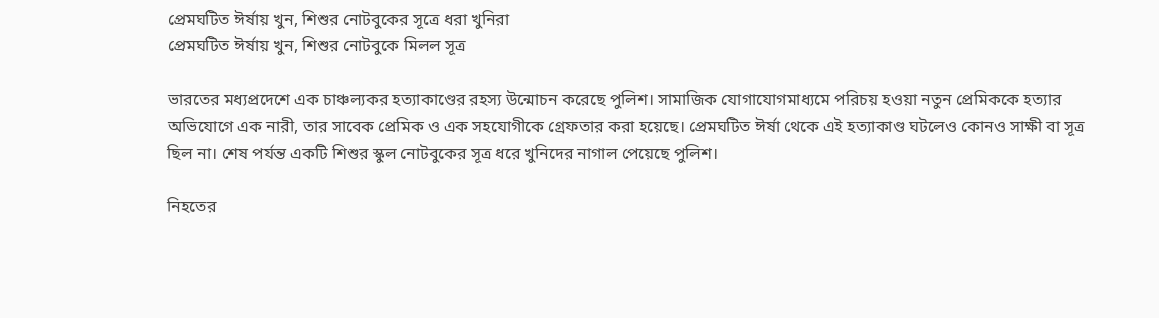প্রেমঘটিত ঈর্ষায় খুন, শিশুর নোটবুকের সূত্রে ধরা খুনিরা
প্রেমঘটিত ঈর্ষায় খুন, শিশুর নোটবুকে মিলল সূত্র

ভারতের মধ্যপ্রদেশে এক চাঞ্চল্যকর হত্যাকাণ্ডের রহস্য উন্মোচন করেছে পুলিশ। সামাজিক যোগাযোগমাধ্যমে পরিচয় হওয়া নতুন প্রেমিককে হত্যার অভিযোগে এক নারী, তার সাবেক প্রেমিক ও এক সহযোগীকে গ্রেফতার করা হয়েছে। প্রেমঘটিত ঈর্ষা থেকে এই হত্যাকাণ্ড ঘটলেও কোনও সাক্ষী বা সূত্র ছিল না। শেষ পর্যন্ত একটি শিশুর স্কুল নোটবুকের সূত্র ধরে খুনিদের নাগাল পেয়েছে পুলিশ।

নিহতের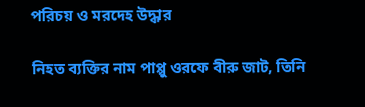পরিচয় ও মরদেহ উদ্ধার

নিহত ব্যক্তির নাম পাপ্পু ওরফে বীরু জাট, তিনি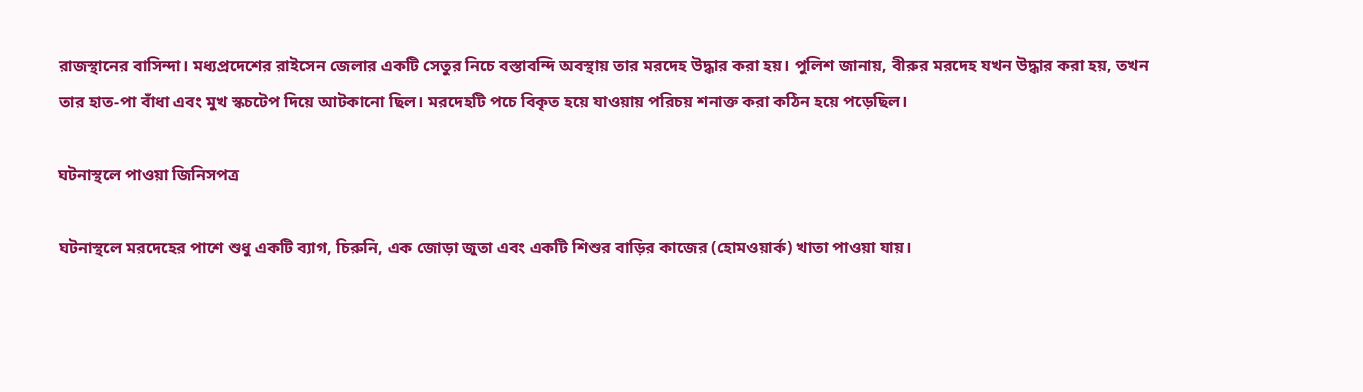রাজস্থানের বাসিন্দা। মধ্যপ্রদেশের রাইসেন জেলার একটি সেতুর নিচে বস্তাবন্দি অবস্থায় তার মরদেহ উদ্ধার করা হয়। পুলিশ জানায়, বীরুর মরদেহ যখন উদ্ধার করা হয়, তখন তার হাত-পা বাঁধা এবং মুখ স্কচটেপ দিয়ে আটকানো ছিল। মরদেহটি পচে বিকৃত হয়ে যাওয়ায় পরিচয় শনাক্ত করা কঠিন হয়ে পড়েছিল।

ঘটনাস্থলে পাওয়া জিনিসপত্র

ঘটনাস্থলে মরদেহের পাশে শুধু একটি ব্যাগ, চিরুনি, এক জোড়া জুতা এবং একটি শিশুর বাড়ির কাজের (হোমওয়ার্ক) খাতা পাওয়া যায়।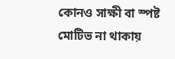কোনও সাক্ষী বা স্পষ্ট মোটিভ না থাকায়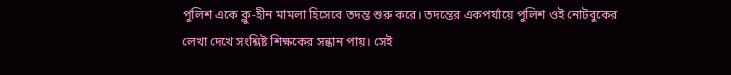পুলিশ একে ক্লু-হীন মামলা হিসেবে তদন্ত শুরু করে। তদন্তের একপর্যায়ে পুলিশ ওই নোটবুকের লেখা দেখে সংশ্লিষ্ট শিক্ষকের সন্ধান পায়। সেই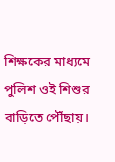শিক্ষকের মাধ্যমে পুলিশ ওই শিশুর বাড়িতে পৌঁছায়।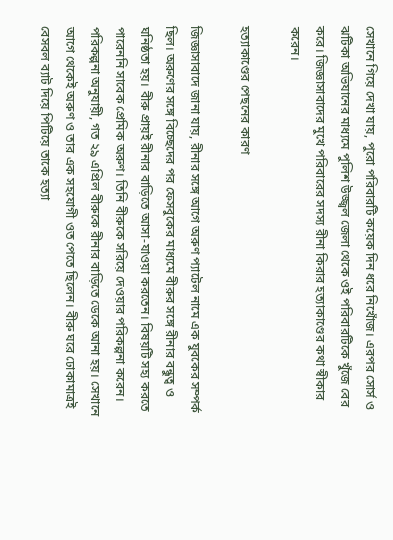সেখানে গিয়ে দেখা যায়, পুরো পরিবারটি কয়েক দিন ধরে নিখোঁজ। এরপর সোর্স ও ঝটিকা অভিযানের মাধ্যমে পুলিশ উজ্জ্বল জেলা থেকে ওই পরিবারটিকে খুঁজে বের করে। জিজ্ঞাসাবাদের মুখে পরিবারের সদস্য রীনা কিরার হত্যাকাণ্ডের কথা স্বীকার করেন।

হত্যাকাণ্ডের পেছনের কারণ

জিজ্ঞাসাবাদে জানা যায়, রীনার সঙ্গে আগে অরুণ প্যাটেল নামে এক যুবকের সম্পর্ক ছিল। অরুণের সঙ্গে বিচ্ছেদের পর ফেসবুকের মাধ্যমে বীরুর সঙ্গে রীনার বন্ধুত্ব ও ঘনিষ্ঠতা হয়। বীরু প্রায়ই রীনার বাড়িতে আসা-যাওয়া করতেন। বিষয়টি সহ্য করতে পারেননি সাবেক প্রেমিক অরুণ। তিনি বীরুকে সরিয়ে দেওয়ার পরিকল্পনা করেন। পরিকল্পনা অনুযায়ী, গত ২৯ এপ্রিল বীরুকে রীনার বাড়িতে ডেকে আনা হয়। সেখানে আগে থেকেই অরুণ ও তার এক সহযোগী ওত পেতে ছিলেন। বীরু ঘরে ঢোকামাত্রই বেসবল ব্যাট দিয়ে পিটিয়ে তাকে হত্যা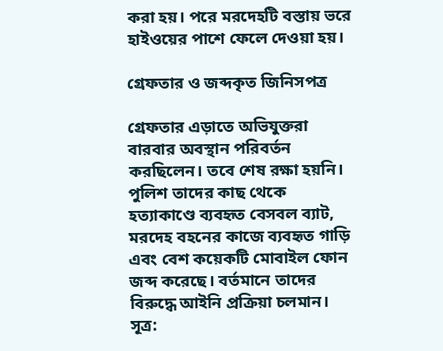করা হয়। পরে মরদেহটি বস্তায় ভরে হাইওয়ের পাশে ফেলে দেওয়া হয়।

গ্রেফতার ও জব্দকৃত জিনিসপত্র

গ্রেফতার এড়াতে অভিযুক্তরা বারবার অবস্থান পরিবর্তন করছিলেন। তবে শেষ রক্ষা হয়নি। পুলিশ তাদের কাছ থেকে হত্যাকাণ্ডে ব্যবহৃত বেসবল ব্যাট, মরদেহ বহনের কাজে ব্যবহৃত গাড়ি এবং বেশ কয়েকটি মোবাইল ফোন জব্দ করেছে। বর্তমানে তাদের বিরুদ্ধে আইনি প্রক্রিয়া চলমান। সূত্র: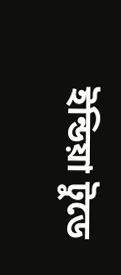ইন্ডিয়া টুডে